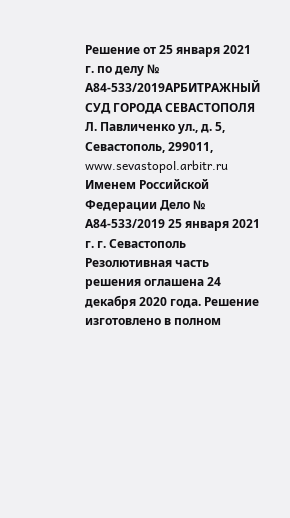Решение от 25 января 2021 г. по делу № А84-533/2019АРБИТРАЖНЫЙ СУД ГОРОДА СЕВАСТОПОЛЯ Л. Павличенко ул., д. 5, Севастополь, 299011, www.sevastopol.arbitr.ru Именем Российской Федерации Дело № А84-533/2019 25 января 2021 г. г. Севастополь Резолютивная часть решения оглашена 24 декабря 2020 года. Решение изготовлено в полном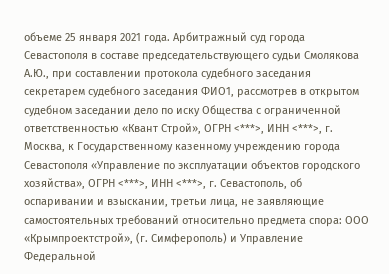объеме 25 января 2021 года. Арбитражный суд города Севастополя в составе председательствующего судьи Смолякова А.Ю., при составлении протокола судебного заседания секретарем судебного заседания ФИО1, рассмотрев в открытом судебном заседании дело по иску Общества с ограниченной ответственностью «Квант Строй», ОГРН <***>, ИНН <***>, г. Москва, к Государственному казенному учреждению города Севастополя «Управление по эксплуатации объектов городского хозяйства», ОГРН <***>, ИНН <***>, г. Севастополь, об оспаривании и взыскании, третьи лица, не заявляющие самостоятельных требований относительно предмета спора: ООО «Крымпроектстрой», (г. Симферополь) и Управление Федеральной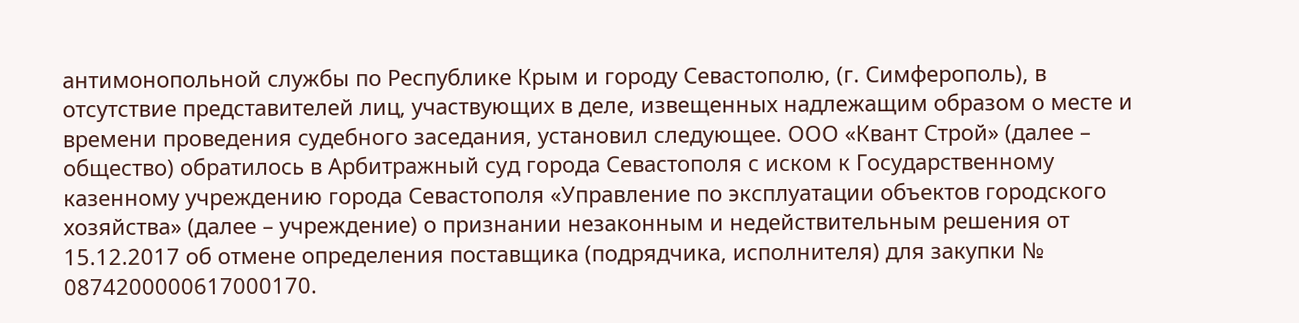антимонопольной службы по Республике Крым и городу Севастополю, (г. Симферополь), в отсутствие представителей лиц, участвующих в деле, извещенных надлежащим образом о месте и времени проведения судебного заседания, установил следующее. ООО «Квант Строй» (далее – общество) обратилось в Арбитражный суд города Севастополя с иском к Государственному казенному учреждению города Севастополя «Управление по эксплуатации объектов городского хозяйства» (далее – учреждение) о признании незаконным и недействительным решения от 15.12.2017 об отмене определения поставщика (подрядчика, исполнителя) для закупки № 0874200000617000170.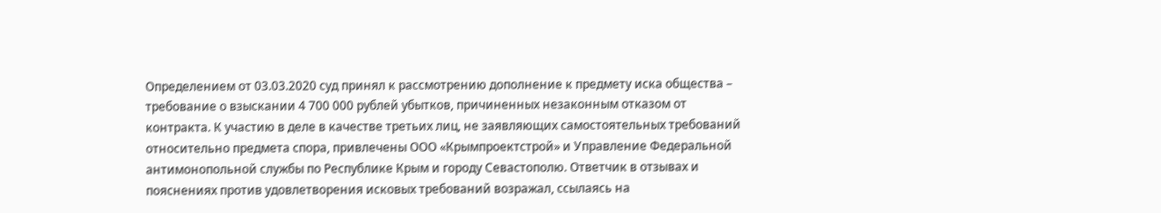Определением от 03.03.2020 суд принял к рассмотрению дополнение к предмету иска общества – требование о взыскании 4 700 000 рублей убытков, причиненных незаконным отказом от контракта. К участию в деле в качестве третьих лиц, не заявляющих самостоятельных требований относительно предмета спора, привлечены ООО «Крымпроектстрой» и Управление Федеральной антимонопольной службы по Республике Крым и городу Севастополю. Ответчик в отзывах и пояснениях против удовлетворения исковых требований возражал, ссылаясь на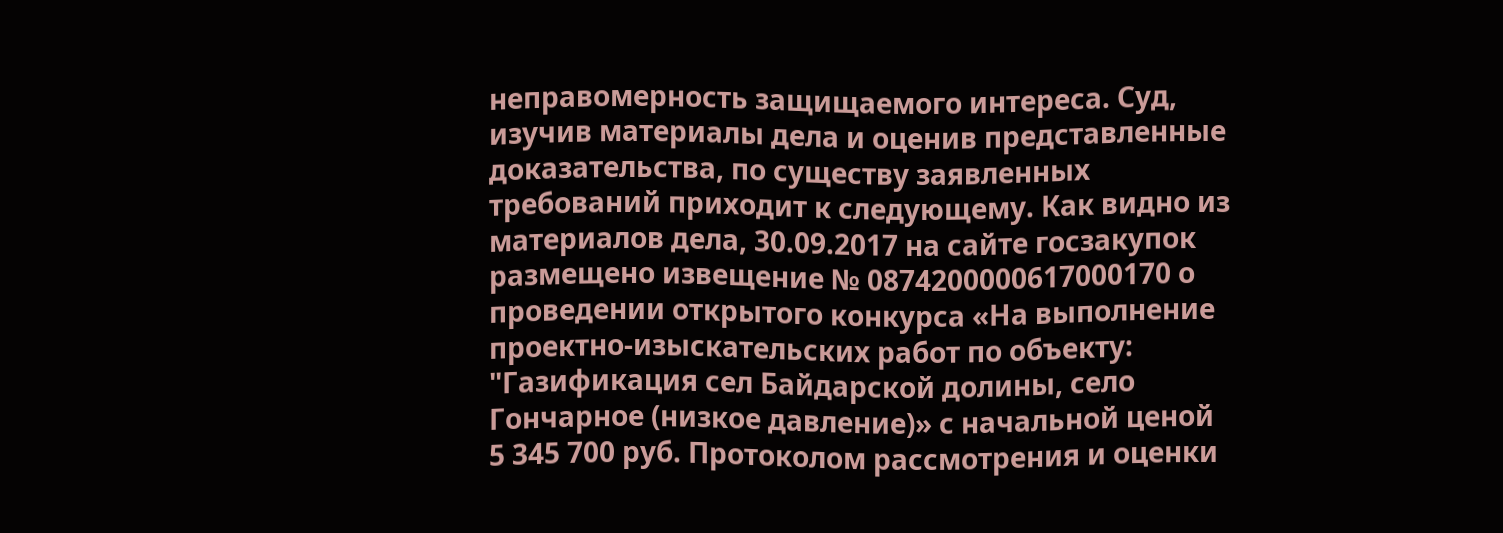неправомерность защищаемого интереса. Суд, изучив материалы дела и оценив представленные доказательства, по существу заявленных требований приходит к следующему. Как видно из материалов дела, 30.09.2017 на сайте госзакупок размещено извещение № 0874200000617000170 о проведении открытого конкурса «На выполнение проектно-изыскательских работ по объекту: "Газификация сел Байдарской долины, село Гончарное (низкое давление)» с начальной ценой 5 345 700 руб. Протоколом рассмотрения и оценки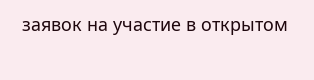заявок на участие в открытом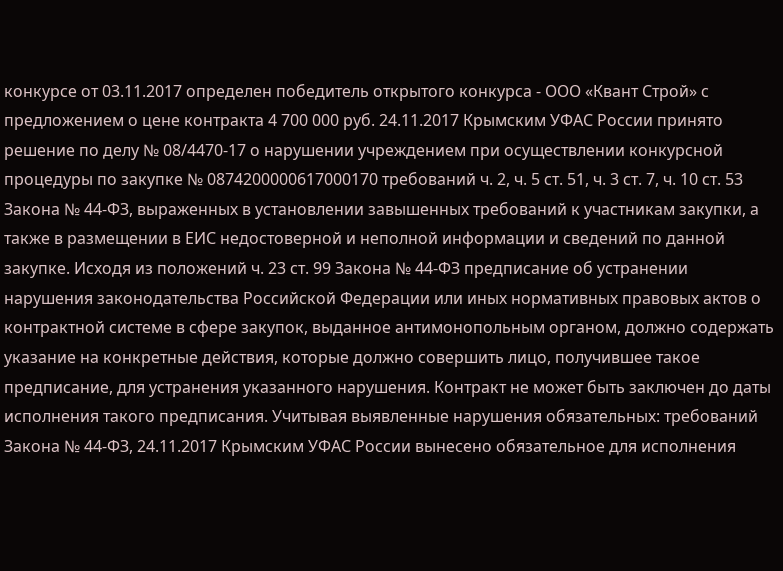конкурсе от 03.11.2017 определен победитель открытого конкурса - ООО «Квант Строй» с предложением о цене контракта 4 700 000 руб. 24.11.2017 Крымским УФАС России принято решение по делу № 08/4470-17 о нарушении учреждением при осуществлении конкурсной процедуры по закупке № 0874200000617000170 требований ч. 2, ч. 5 ст. 51, ч. 3 ст. 7, ч. 10 ст. 53 Закона № 44-ФЗ, выраженных в установлении завышенных требований к участникам закупки, а также в размещении в ЕИС недостоверной и неполной информации и сведений по данной закупке. Исходя из положений ч. 23 ст. 99 Закона № 44-ФЗ предписание об устранении нарушения законодательства Российской Федерации или иных нормативных правовых актов о контрактной системе в сфере закупок, выданное антимонопольным органом, должно содержать указание на конкретные действия, которые должно совершить лицо, получившее такое предписание, для устранения указанного нарушения. Контракт не может быть заключен до даты исполнения такого предписания. Учитывая выявленные нарушения обязательных: требований Закона № 44-ФЗ, 24.11.2017 Крымским УФАС России вынесено обязательное для исполнения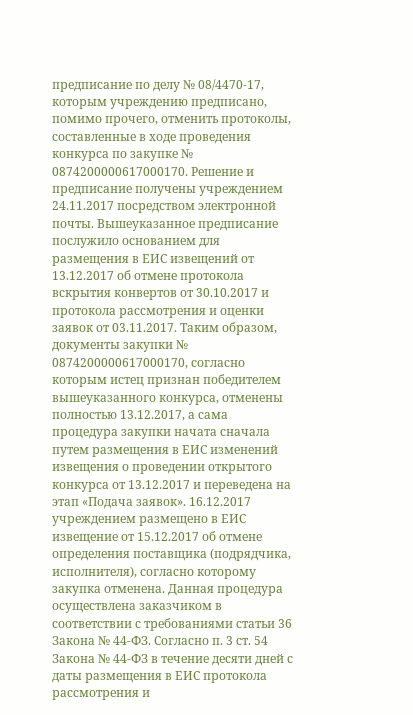предписание по делу № 08/4470-17, которым учреждению предписано, помимо прочего, отменить протоколы, составленные в ходе проведения конкурса по закупке № 0874200000617000170. Решение и предписание получены учреждением 24.11.2017 посредством электронной почты. Вышеуказанное предписание послужило основанием для размещения в ЕИС извещений от 13.12.2017 об отмене протокола вскрытия конвертов от 30.10.2017 и протокола рассмотрения и оценки заявок от 03.11.2017. Таким образом, документы закупки № 0874200000617000170, согласно которым истец признан победителем вышеуказанного конкурса, отменены полностью 13.12.2017, а сама процедура закупки начата сначала путем размещения в ЕИС изменений извещения о проведении открытого конкурса от 13.12.2017 и переведена на этап «Подача заявок». 16.12.2017 учреждением размещено в ЕИС извещение от 15.12.2017 об отмене определения поставщика (подрядчика, исполнителя), согласно которому закупка отменена. Данная процедура осуществлена заказчиком в соответствии с требованиями статьи 36 Закона № 44-ФЗ. Согласно п. 3 ст. 54 Закона № 44-ФЗ в течение десяти дней с даты размещения в ЕИС протокола рассмотрения и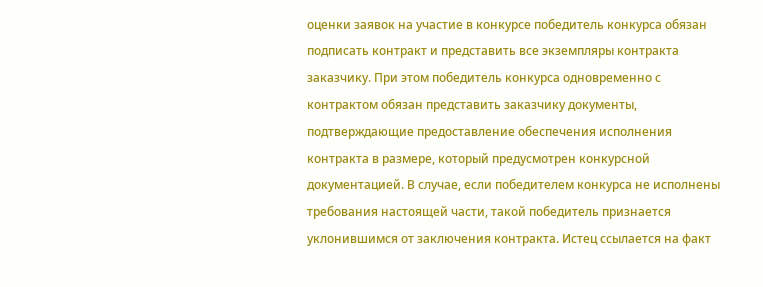оценки заявок на участие в конкурсе победитель конкурса обязан подписать контракт и представить все экземпляры контракта заказчику. При этом победитель конкурса одновременно с контрактом обязан представить заказчику документы, подтверждающие предоставление обеспечения исполнения контракта в размере, который предусмотрен конкурсной документацией. В случае, если победителем конкурса не исполнены требования настоящей части, такой победитель признается уклонившимся от заключения контракта. Истец ссылается на факт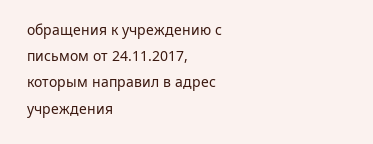обращения к учреждению с письмом от 24.11.2017, которым направил в адрес учреждения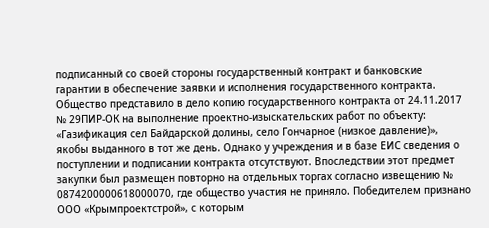подписанный со своей стороны государственный контракт и банковские гарантии в обеспечение заявки и исполнения государственного контракта. Общество представило в дело копию государственного контракта от 24.11.2017 № 29ПИР-ОК на выполнение проектно-изыскательских работ по объекту: «Газификация сел Байдарской долины, село Гончарное (низкое давление)», якобы выданного в тот же день. Однако у учреждения и в базе ЕИС сведения о поступлении и подписании контракта отсутствуют. Впоследствии этот предмет закупки был размещен повторно на отдельных торгах согласно извещению № 0874200000618000070, где общество участия не приняло. Победителем признано ООО «Крымпроектстрой», с которым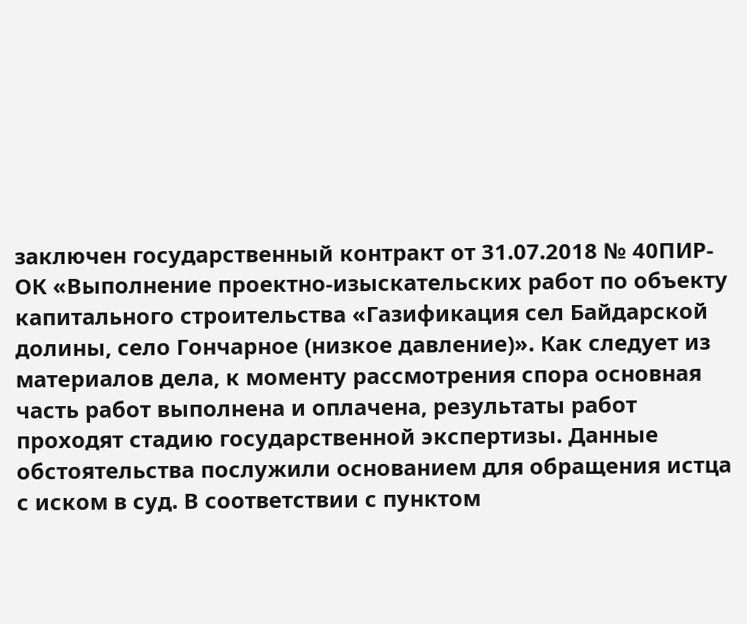заключен государственный контракт от 31.07.2018 № 40ПИР-ОК «Выполнение проектно-изыскательских работ по объекту капитального строительства «Газификация сел Байдарской долины, село Гончарное (низкое давление)». Как следует из материалов дела, к моменту рассмотрения спора основная часть работ выполнена и оплачена, результаты работ проходят стадию государственной экспертизы. Данные обстоятельства послужили основанием для обращения истца с иском в суд. В соответствии с пунктом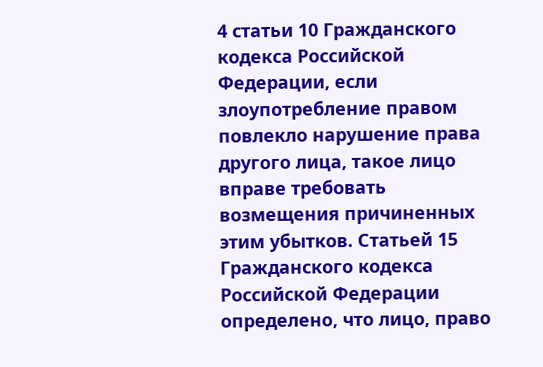4 статьи 10 Гражданского кодекса Российской Федерации, если злоупотребление правом повлекло нарушение права другого лица, такое лицо вправе требовать возмещения причиненных этим убытков. Статьей 15 Гражданского кодекса Российской Федерации определено, что лицо, право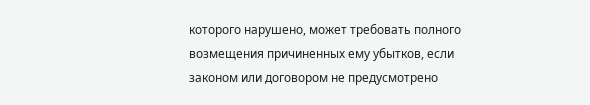которого нарушено, может требовать полного возмещения причиненных ему убытков, если законом или договором не предусмотрено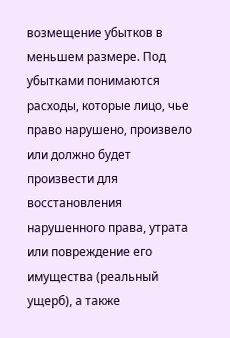возмещение убытков в меньшем размере. Под убытками понимаются расходы, которые лицо, чье право нарушено, произвело или должно будет произвести для восстановления нарушенного права, утрата или повреждение его имущества (реальный ущерб), а также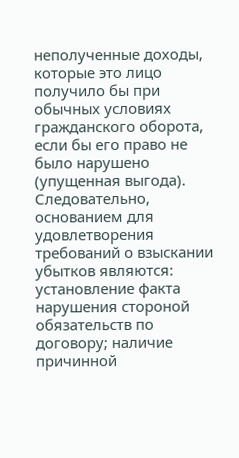неполученные доходы, которые это лицо получило бы при обычных условиях гражданского оборота, если бы его право не было нарушено (упущенная выгода). Следовательно, основанием для удовлетворения требований о взыскании убытков являются: установление факта нарушения стороной обязательств по договору; наличие причинной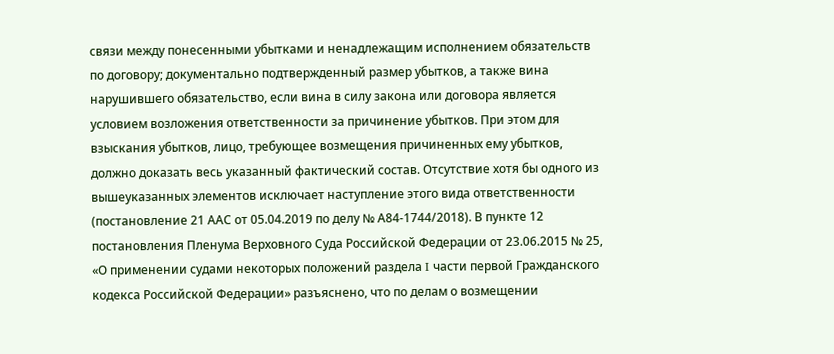связи между понесенными убытками и ненадлежащим исполнением обязательств по договору; документально подтвержденный размер убытков, а также вина нарушившего обязательство, если вина в силу закона или договора является условием возложения ответственности за причинение убытков. При этом для взыскания убытков, лицо, требующее возмещения причиненных ему убытков, должно доказать весь указанный фактический состав. Отсутствие хотя бы одного из вышеуказанных элементов исключает наступление этого вида ответственности (постановление 21 ААС от 05.04.2019 по делу № А84-1744/2018). В пункте 12 постановления Пленума Верховного Суда Российской Федерации от 23.06.2015 № 25, «О применении судами некоторых положений раздела I части первой Гражданского кодекса Российской Федерации» разъяснено, что по делам о возмещении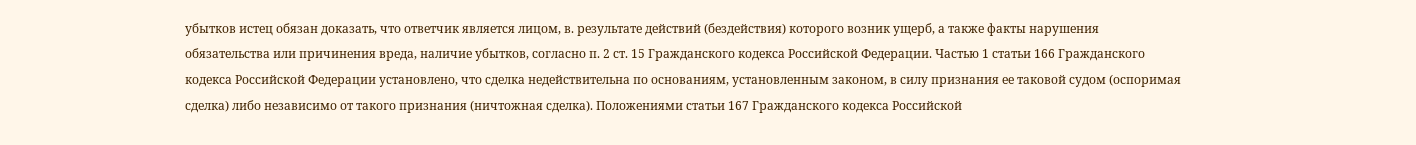убытков истец обязан доказать, что ответчик является лицом, в. результате действий (бездействия) которого возник ущерб, а также факты нарушения обязательства или причинения вреда, наличие убытков, согласно п. 2 ст. 15 Гражданского кодекса Российской Федерации. Частью 1 статьи 166 Гражданского кодекса Российской Федерации установлено, что сделка недействительна по основаниям, установленным законом, в силу признания ее таковой судом (оспоримая сделка) либо независимо от такого признания (ничтожная сделка). Положениями статьи 167 Гражданского кодекса Российской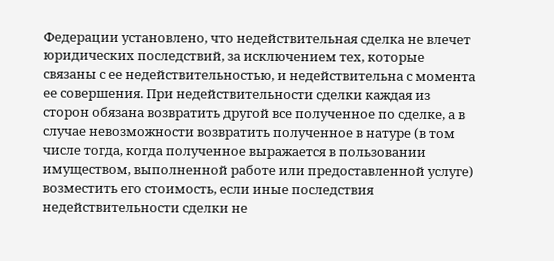Федерации установлено, что недействительная сделка не влечет юридических последствий, за исключением тех, которые связаны с ее недействительностью, и недействительна с момента ее совершения. При недействительности сделки каждая из сторон обязана возвратить другой все полученное по сделке, а в случае невозможности возвратить полученное в натуре (в том числе тогда, когда полученное выражается в пользовании имуществом, выполненной работе или предоставленной услуге) возместить его стоимость, если иные последствия недействительности сделки не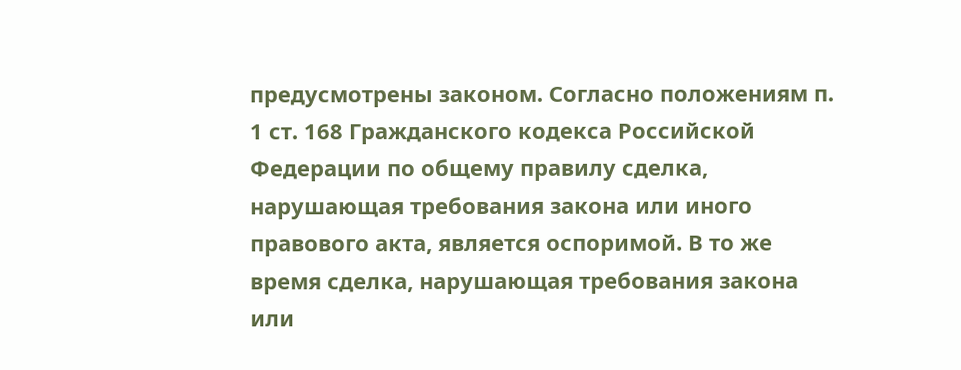предусмотрены законом. Согласно положениям п. 1 ст. 168 Гражданского кодекса Российской Федерации по общему правилу сделка, нарушающая требования закона или иного правового акта, является оспоримой. В то же время сделка, нарушающая требования закона или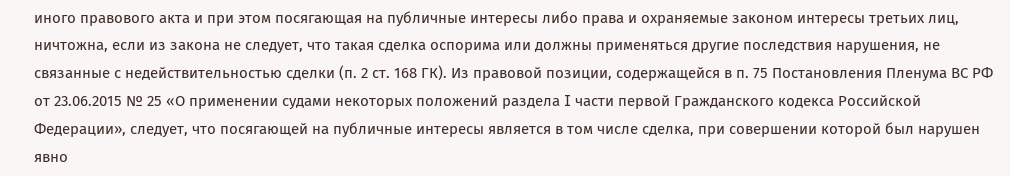иного правового акта и при этом посягающая на публичные интересы либо права и охраняемые законом интересы третьих лиц, ничтожна, если из закона не следует, что такая сделка оспорима или должны применяться другие последствия нарушения, не связанные с недействительностью сделки (п. 2 ст. 168 ГК). Из правовой позиции, содержащейся в п. 75 Постановления Пленума ВС РФ от 23.06.2015 № 25 «О применении судами некоторых положений раздела I части первой Гражданского кодекса Российской Федерации», следует, что посягающей на публичные интересы является в том числе сделка, при совершении которой был нарушен явно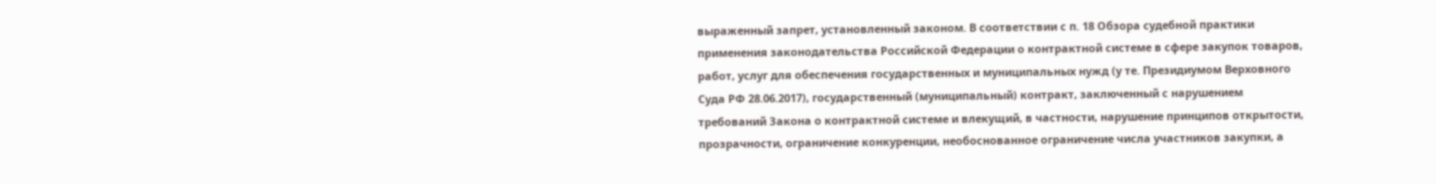выраженный запрет, установленный законом. В соответствии с п. 18 Обзора судебной практики применения законодательства Российской Федерации о контрактной системе в сфере закупок товаров, работ, услуг для обеспечения государственных и муниципальных нужд (у те. Президиумом Верховного Суда РФ 28.06.2017), государственный (муниципальный) контракт, заключенный с нарушением требований Закона о контрактной системе и влекущий, в частности, нарушение принципов открытости, прозрачности, ограничение конкуренции, необоснованное ограничение числа участников закупки, а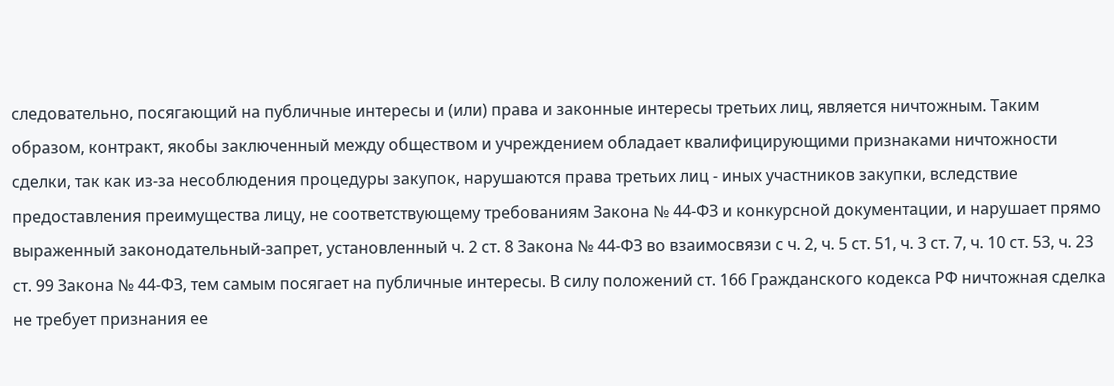следовательно, посягающий на публичные интересы и (или) права и законные интересы третьих лиц, является ничтожным. Таким образом, контракт, якобы заключенный между обществом и учреждением обладает квалифицирующими признаками ничтожности сделки, так как из-за несоблюдения процедуры закупок, нарушаются права третьих лиц - иных участников закупки, вследствие предоставления преимущества лицу, не соответствующему требованиям Закона № 44-ФЗ и конкурсной документации, и нарушает прямо выраженный законодательный-запрет, установленный ч. 2 ст. 8 Закона № 44-ФЗ во взаимосвязи с ч. 2, ч. 5 ст. 51, ч. 3 ст. 7, ч. 10 ст. 53, ч. 23 ст. 99 Закона № 44-ФЗ, тем самым посягает на публичные интересы. В силу положений ст. 166 Гражданского кодекса РФ ничтожная сделка не требует признания ее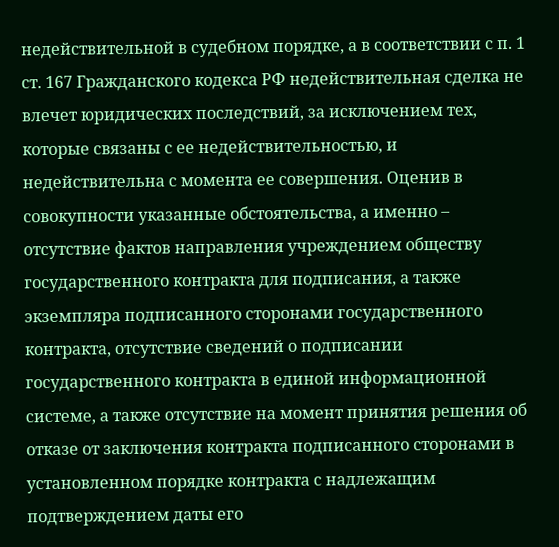недействительной в судебном порядке, а в соответствии с п. 1 ст. 167 Гражданского кодекса РФ недействительная сделка не влечет юридических последствий, за исключением тех, которые связаны с ее недействительностью, и недействительна с момента ее совершения. Оценив в совокупности указанные обстоятельства, а именно – отсутствие фактов направления учреждением обществу государственного контракта для подписания, а также экземпляра подписанного сторонами государственного контракта, отсутствие сведений о подписании государственного контракта в единой информационной системе, а также отсутствие на момент принятия решения об отказе от заключения контракта подписанного сторонами в установленном порядке контракта с надлежащим подтверждением даты его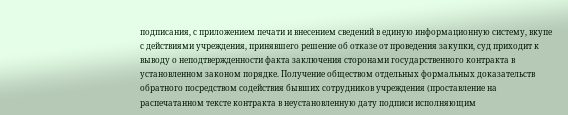подписания, с приложением печати и внесением сведений в единую информационную систему, вкупе с действиями учреждения, принявшего решение об отказе от проведения закупки, суд приходит к выводу о неподтвержденности факта заключения сторонами государственного контракта в установленном законом порядке. Получение обществом отдельных формальных доказательств обратного посредством содействия бывших сотрудников учреждения (проставление на распечатанном тексте контракта в неустановленную дату подписи исполняющим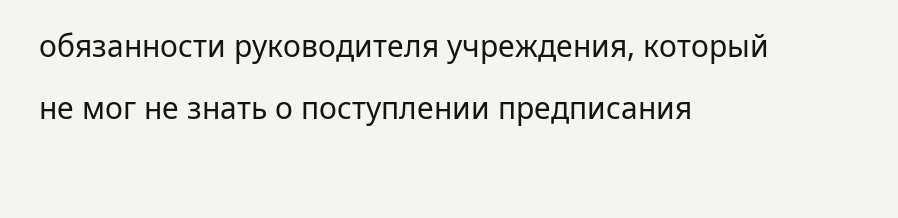обязанности руководителя учреждения, который не мог не знать о поступлении предписания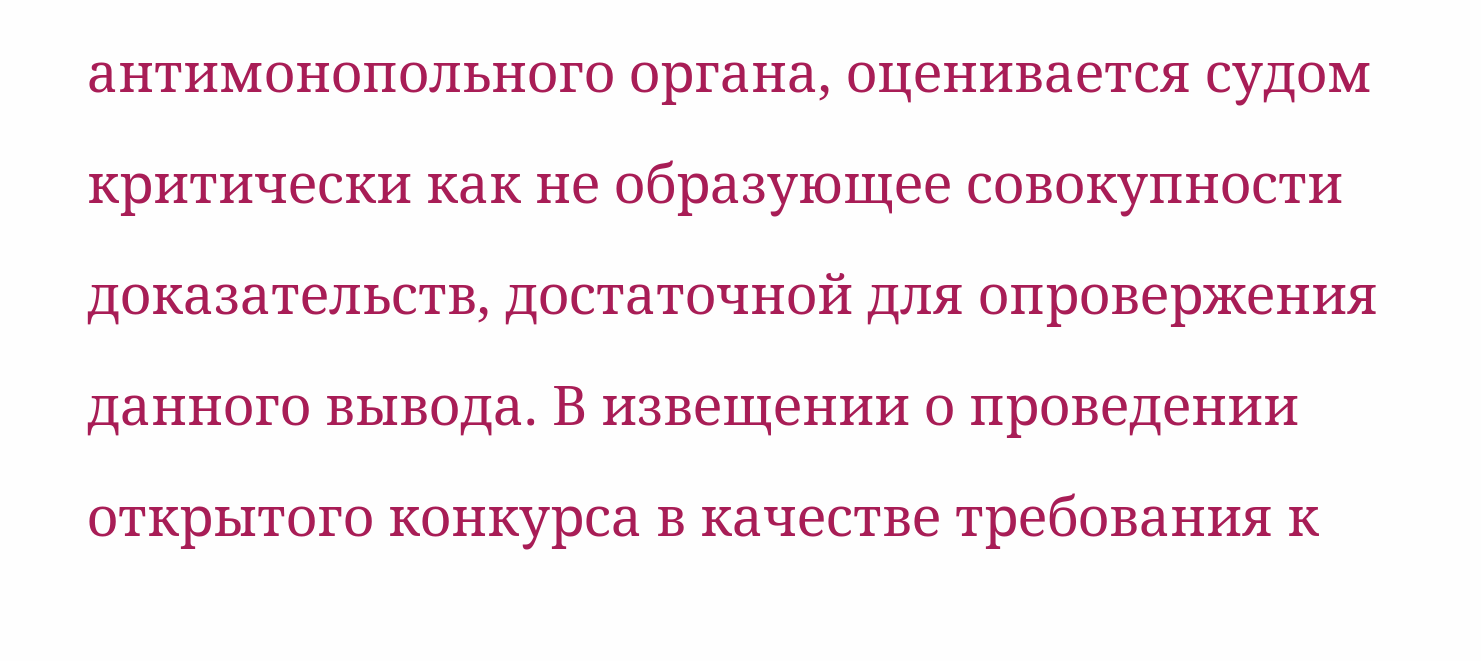антимонопольного органа, оценивается судом критически как не образующее совокупности доказательств, достаточной для опровержения данного вывода. В извещении о проведении открытого конкурса в качестве требования к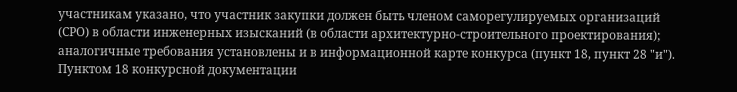участникам указано, что участник закупки должен быть членом саморегулируемых организаций (СРО) в области инженерных изысканий (в области архитектурно-строительного проектирования); аналогичные требования установлены и в информационной карте конкурса (пункт 18, пункт 28 "и"). Пунктом 18 конкурсной документации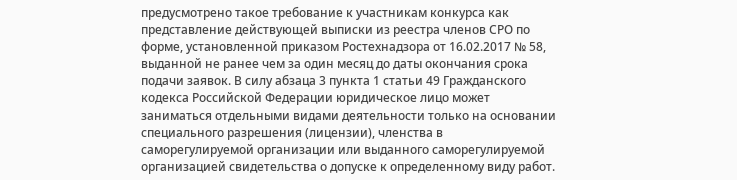предусмотрено такое требование к участникам конкурса как представление действующей выписки из реестра членов СРО по форме, установленной приказом Ростехнадзора от 16.02.2017 № 58, выданной не ранее чем за один месяц до даты окончания срока подачи заявок. В силу абзаца 3 пункта 1 статьи 49 Гражданского кодекса Российской Федерации юридическое лицо может заниматься отдельными видами деятельности только на основании специального разрешения (лицензии), членства в саморегулируемой организации или выданного саморегулируемой организацией свидетельства о допуске к определенному виду работ.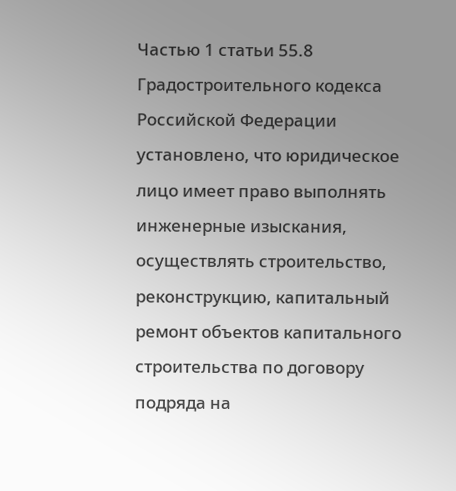Частью 1 статьи 55.8 Градостроительного кодекса Российской Федерации установлено, что юридическое лицо имеет право выполнять инженерные изыскания, осуществлять строительство, реконструкцию, капитальный ремонт объектов капитального строительства по договору подряда на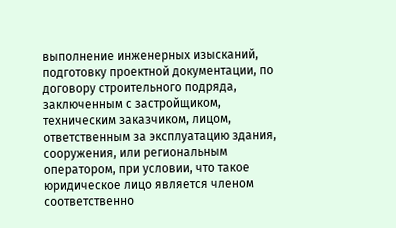выполнение инженерных изысканий, подготовку проектной документации, по договору строительного подряда, заключенным с застройщиком, техническим заказчиком, лицом, ответственным за эксплуатацию здания, сооружения, или региональным оператором, при условии, что такое юридическое лицо является членом соответственно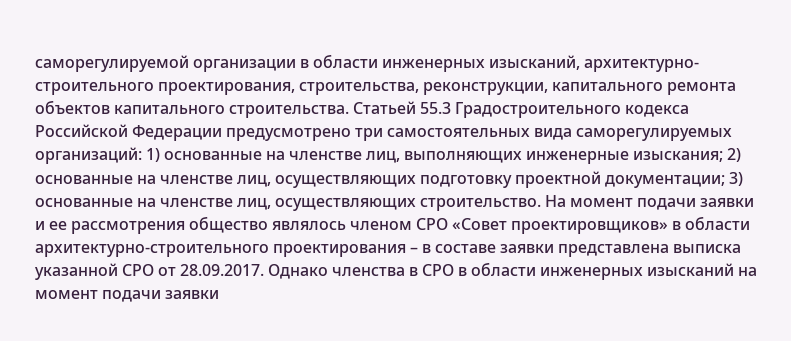саморегулируемой организации в области инженерных изысканий, архитектурно-строительного проектирования, строительства, реконструкции, капитального ремонта объектов капитального строительства. Статьей 55.3 Градостроительного кодекса Российской Федерации предусмотрено три самостоятельных вида саморегулируемых организаций: 1) основанные на членстве лиц, выполняющих инженерные изыскания; 2) основанные на членстве лиц, осуществляющих подготовку проектной документации; 3) основанные на членстве лиц, осуществляющих строительство. На момент подачи заявки и ее рассмотрения общество являлось членом СРО «Совет проектировщиков» в области архитектурно-строительного проектирования – в составе заявки представлена выписка указанной СРО от 28.09.2017. Однако членства в СРО в области инженерных изысканий на момент подачи заявки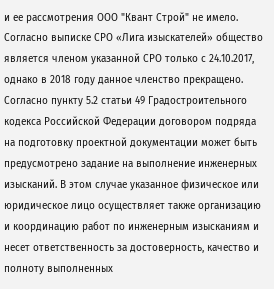и ее рассмотрения ООО "Квант Строй" не имело. Согласно выписке СРО «Лига изыскателей» общество является членом указанной СРО только с 24.10.2017, однако в 2018 году данное членство прекращено. Согласно пункту 5.2 статьи 49 Градостроительного кодекса Российской Федерации договором подряда на подготовку проектной документации может быть предусмотрено задание на выполнение инженерных изысканий. В этом случае указанное физическое или юридическое лицо осуществляет также организацию и координацию работ по инженерным изысканиям и несет ответственность за достоверность, качество и полноту выполненных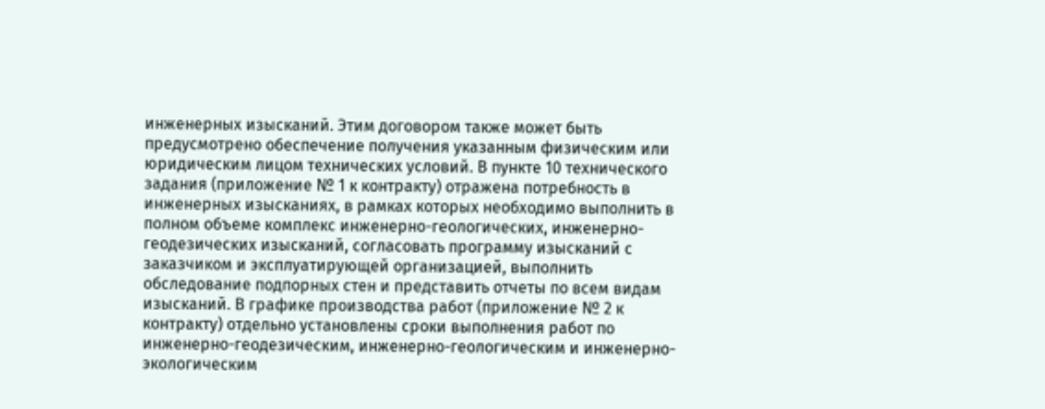инженерных изысканий. Этим договором также может быть предусмотрено обеспечение получения указанным физическим или юридическим лицом технических условий. В пункте 10 технического задания (приложение № 1 к контракту) отражена потребность в инженерных изысканиях, в рамках которых необходимо выполнить в полном объеме комплекс инженерно-геологических, инженерно-геодезических изысканий, согласовать программу изысканий с заказчиком и эксплуатирующей организацией, выполнить обследование подпорных стен и представить отчеты по всем видам изысканий. В графике производства работ (приложение № 2 к контракту) отдельно установлены сроки выполнения работ по инженерно-геодезическим, инженерно-геологическим и инженерно-экологическим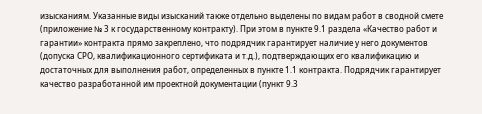изысканиям. Указанные виды изысканий также отдельно выделены по видам работ в сводной смете (приложение № 3 к государственному контракту). При этом в пункте 9.1 раздела «Качество работ и гарантии» контракта прямо закреплено, что подрядчик гарантирует наличие у него документов (допуска СРО, квалификационного сертификата и т.д.), подтверждающих его квалификацию и достаточных для выполнения работ, определенных в пункте 1.1 контракта. Подрядчик гарантирует качество разработанной им проектной документации (пункт 9.3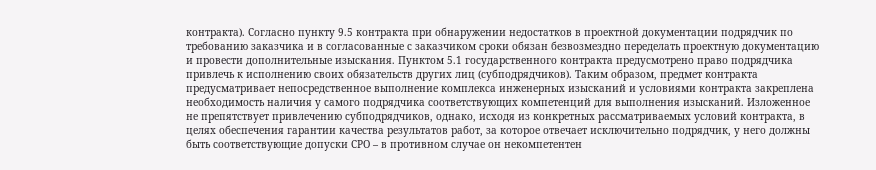контракта). Согласно пункту 9.5 контракта при обнаружении недостатков в проектной документации подрядчик по требованию заказчика и в согласованные с заказчиком сроки обязан безвозмездно переделать проектную документацию и провести дополнительные изыскания. Пунктом 5.1 государственного контракта предусмотрено право подрядчика привлечь к исполнению своих обязательств других лиц (субподрядчиков). Таким образом, предмет контракта предусматривает непосредственное выполнение комплекса инженерных изысканий и условиями контракта закреплена необходимость наличия у самого подрядчика соответствующих компетенций для выполнения изысканий. Изложенное не препятствует привлечению субподрядчиков, однако, исходя из конкретных рассматриваемых условий контракта, в целях обеспечения гарантии качества результатов работ, за которое отвечает исключительно подрядчик, у него должны быть соответствующие допуски СРО – в противном случае он некомпетентен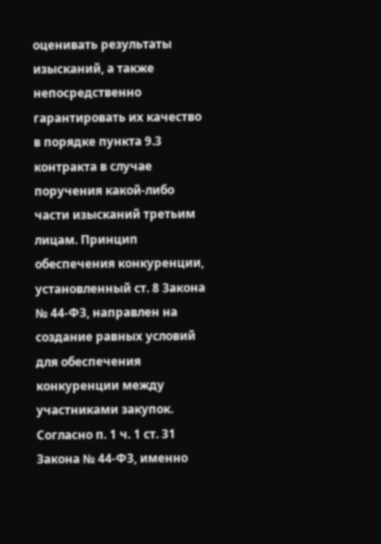оценивать результаты изысканий, а также непосредственно гарантировать их качество в порядке пункта 9.3 контракта в случае поручения какой-либо части изысканий третьим лицам. Принцип обеспечения конкуренции, установленный ст. 8 Закона № 44-ФЗ, направлен на создание равных условий для обеспечения конкуренции между участниками закупок. Согласно п. 1 ч. 1 ст. 31 Закона № 44-ФЗ, именно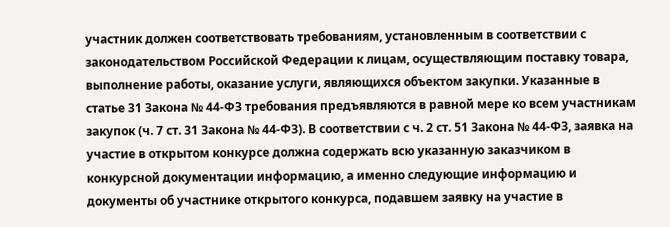участник должен соответствовать требованиям, установленным в соответствии с законодательством Российской Федерации к лицам, осуществляющим поставку товара, выполнение работы, оказание услуги, являющихся объектом закупки. Указанные в статье 31 Закона № 44-ФЗ требования предъявляются в равной мере ко всем участникам закупок (ч. 7 ст. 31 Закона № 44-ФЗ). В соответствии с ч. 2 ст. 51 Закона № 44-ФЗ, заявка на участие в открытом конкурсе должна содержать всю указанную заказчиком в конкурсной документации информацию, а именно следующие информацию и документы об участнике открытого конкурса, подавшем заявку на участие в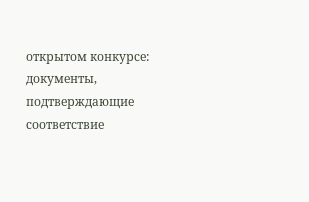открытом конкурсе: документы, подтверждающие соответствие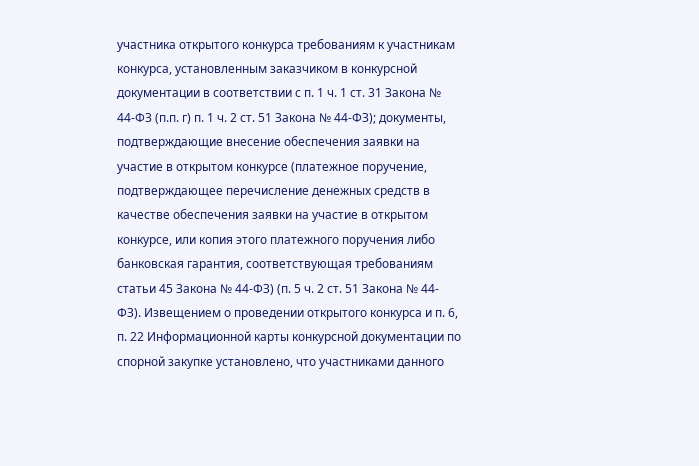участника открытого конкурса требованиям к участникам конкурса, установленным заказчиком в конкурсной документации в соответствии с п. 1 ч. 1 ст. 31 Закона № 44-ФЗ (п.п. г) п. 1 ч. 2 ст. 51 Закона № 44-ФЗ); документы, подтверждающие внесение обеспечения заявки на участие в открытом конкурсе (платежное поручение, подтверждающее перечисление денежных средств в качестве обеспечения заявки на участие в открытом конкурсе, или копия этого платежного поручения либо банковская гарантия, соответствующая требованиям статьи 45 Закона № 44-ФЗ) (п. 5 ч. 2 ст. 51 Закона № 44-ФЗ). Извещением о проведении открытого конкурса и п. 6, п. 22 Информационной карты конкурсной документации по спорной закупке установлено, что участниками данного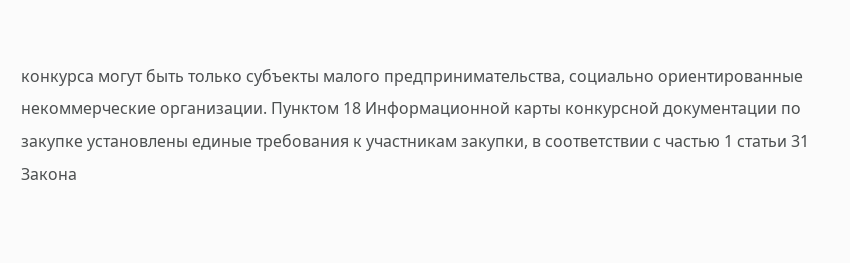конкурса могут быть только субъекты малого предпринимательства, социально ориентированные некоммерческие организации. Пунктом 18 Информационной карты конкурсной документации по закупке установлены единые требования к участникам закупки, в соответствии с частью 1 статьи 31 Закона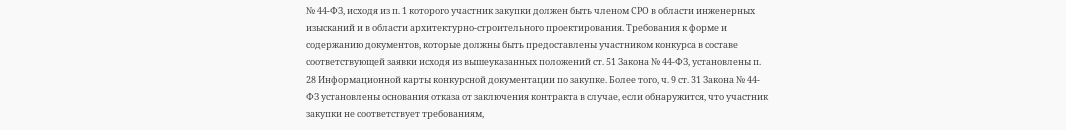№ 44-ФЗ, исходя из п. 1 которого участник закупки должен быть членом CPО в области инженерных изысканий и в области архитектурно-строительного проектирования. Требования к форме и содержанию документов, которые должны быть предоставлены участником конкурса в составе соответствующей заявки исходя из вышеуказанных положений ст. 51 Закона № 44-ФЗ, установлены п. 28 Информационной карты конкурсной документации по закупке. Более того, ч. 9 ст. 31 Закона № 44-ФЗ установлены основания отказа от заключения контракта в случае, если обнаружится, что участник закупки не соответствует требованиям,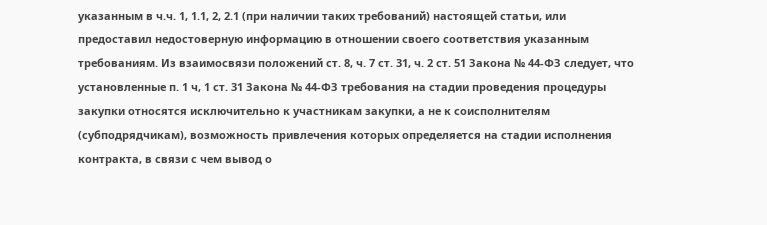указанным в ч.ч. 1, 1.1, 2, 2.1 (при наличии таких требований) настоящей статьи, или предоставил недостоверную информацию в отношении своего соответствия указанным требованиям. Из взаимосвязи положений ст. 8, ч. 7 ст. 31, ч. 2 ст. 51 Закона № 44-ФЗ следует, что установленные п. 1 ч, 1 ст. 31 Закона № 44-ФЗ требования на стадии проведения процедуры закупки относятся исключительно к участникам закупки, а не к соисполнителям (субподрядчикам), возможность привлечения которых определяется на стадии исполнения контракта, в связи с чем вывод о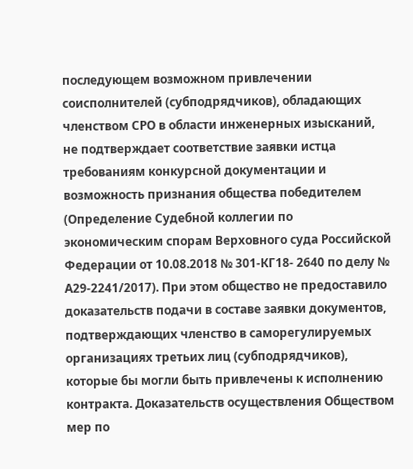последующем возможном привлечении соисполнителей (субподрядчиков), обладающих членством СРО в области инженерных изысканий, не подтверждает соответствие заявки истца требованиям конкурсной документации и возможность признания общества победителем (Определение Судебной коллегии по экономическим спорам Верховного суда Российской Федерации от 10.08.2018 № 301-КГ18- 2640 по делу № А29-2241/2017). При этом общество не предоставило доказательств подачи в составе заявки документов, подтверждающих членство в саморегулируемых организациях третьих лиц (субподрядчиков), которые бы могли быть привлечены к исполнению контракта. Доказательств осуществления Обществом мер по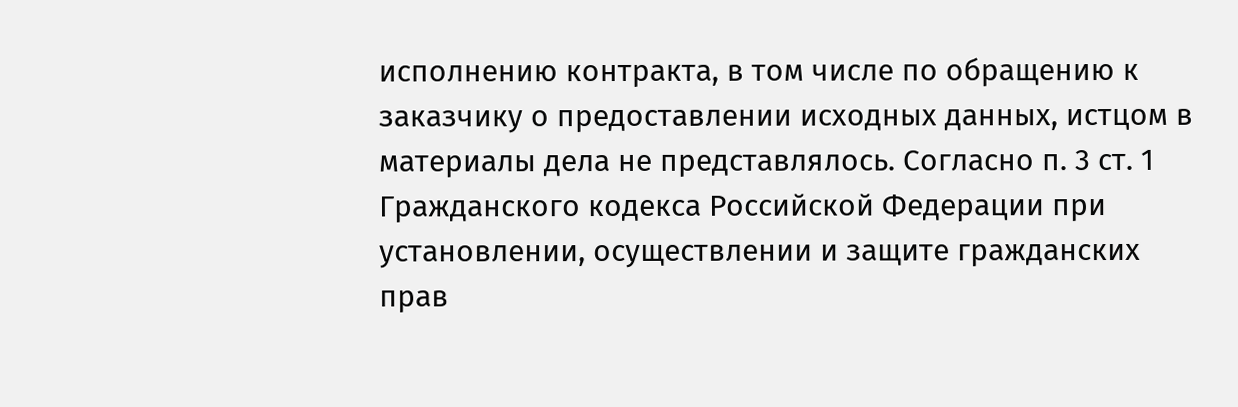исполнению контракта, в том числе по обращению к заказчику о предоставлении исходных данных, истцом в материалы дела не представлялось. Согласно п. 3 ст. 1 Гражданского кодекса Российской Федерации при установлении, осуществлении и защите гражданских прав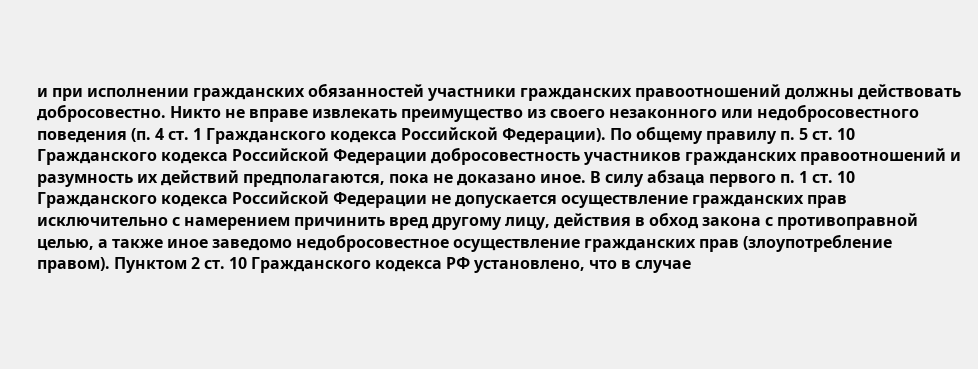и при исполнении гражданских обязанностей участники гражданских правоотношений должны действовать добросовестно. Никто не вправе извлекать преимущество из своего незаконного или недобросовестного поведения (п. 4 ст. 1 Гражданского кодекса Российской Федерации). По общему правилу п. 5 ст. 10 Гражданского кодекса Российской Федерации добросовестность участников гражданских правоотношений и разумность их действий предполагаются, пока не доказано иное. В силу абзаца первого п. 1 ст. 10 Гражданского кодекса Российской Федерации не допускается осуществление гражданских прав исключительно с намерением причинить вред другому лицу, действия в обход закона с противоправной целью, а также иное заведомо недобросовестное осуществление гражданских прав (злоупотребление правом). Пунктом 2 ст. 10 Гражданского кодекса РФ установлено, что в случае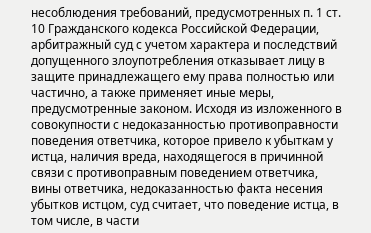несоблюдения требований, предусмотренных п. 1 ст. 10 Гражданского кодекса Российской Федерации, арбитражный суд с учетом характера и последствий допущенного злоупотребления отказывает лицу в защите принадлежащего ему права полностью или частично, а также применяет иные меры, предусмотренные законом. Исходя из изложенного в совокупности с недоказанностью противоправности поведения ответчика, которое привело к убыткам у истца, наличия вреда, находящегося в причинной связи с противоправным поведением ответчика, вины ответчика, недоказанностью факта несения убытков истцом, суд считает, что поведение истца, в том числе, в части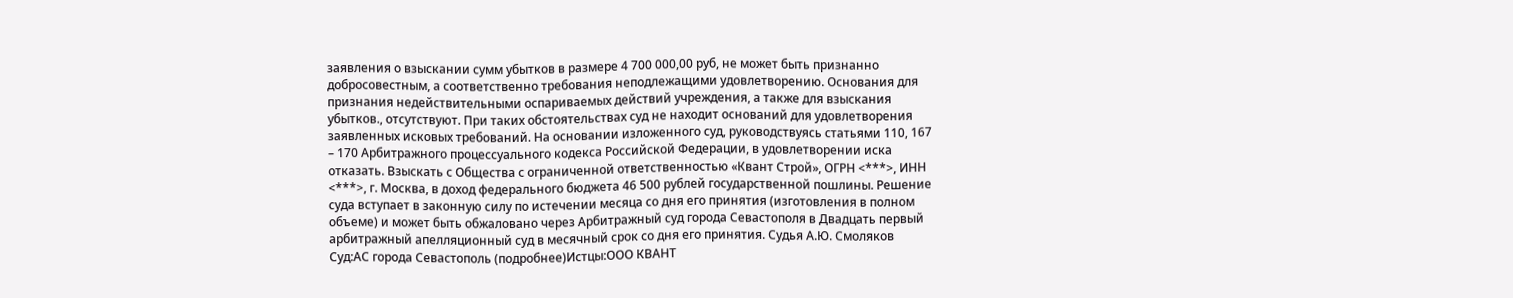заявления о взыскании сумм убытков в размере 4 700 000,00 руб, не может быть признанно добросовестным, а соответственно требования неподлежащими удовлетворению. Основания для признания недействительными оспариваемых действий учреждения, а также для взыскания убытков., отсутствуют. При таких обстоятельствах суд не находит оснований для удовлетворения заявленных исковых требований. На основании изложенного суд, руководствуясь статьями 110, 167 – 170 Арбитражного процессуального кодекса Российской Федерации, в удовлетворении иска отказать. Взыскать с Общества с ограниченной ответственностью «Квант Строй», ОГРН <***>, ИНН <***>, г. Москва, в доход федерального бюджета 46 500 рублей государственной пошлины. Решение суда вступает в законную силу по истечении месяца со дня его принятия (изготовления в полном объеме) и может быть обжаловано через Арбитражный суд города Севастополя в Двадцать первый арбитражный апелляционный суд в месячный срок со дня его принятия. Судья А.Ю. Смоляков Суд:АС города Севастополь (подробнее)Истцы:ООО КВАНТ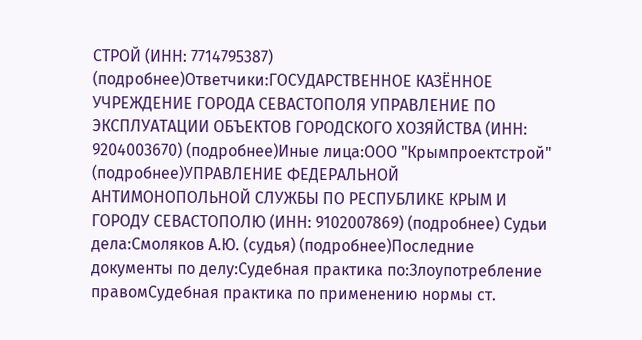СТРОЙ (ИНН: 7714795387) (подробнее)Ответчики:ГОСУДАРСТВЕННОЕ КАЗЁННОЕ УЧРЕЖДЕНИЕ ГОРОДА СЕВАСТОПОЛЯ УПРАВЛЕНИЕ ПО ЭКСПЛУАТАЦИИ ОБЪЕКТОВ ГОРОДСКОГО ХОЗЯЙСТВА (ИНН: 9204003670) (подробнее)Иные лица:ООО "Крымпроектстрой" (подробнее)УПРАВЛЕНИЕ ФЕДЕРАЛЬНОЙ АНТИМОНОПОЛЬНОЙ СЛУЖБЫ ПО РЕСПУБЛИКЕ КРЫМ И ГОРОДУ СЕВАСТОПОЛЮ (ИНН: 9102007869) (подробнее) Судьи дела:Смоляков А.Ю. (судья) (подробнее)Последние документы по делу:Судебная практика по:Злоупотребление правомСудебная практика по применению нормы ст.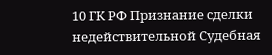10 ГК РФ Признание сделки недействительной Судебная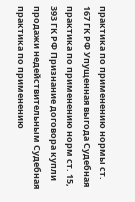практика по применению нормы ст. 167 ГК РФ Упущенная выгода Судебная практика по применению норм ст. 15, 393 ГК РФ Признание договора купли продажи недействительным Судебная практика по применению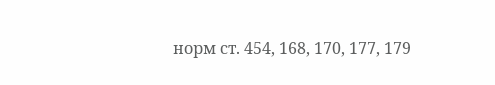норм ст. 454, 168, 170, 177, 179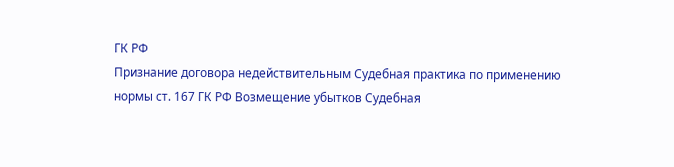ГК РФ
Признание договора недействительным Судебная практика по применению нормы ст. 167 ГК РФ Возмещение убытков Судебная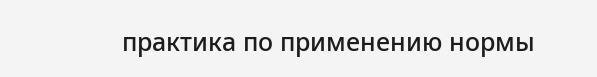практика по применению нормы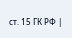ст. 15 ГК РФ |